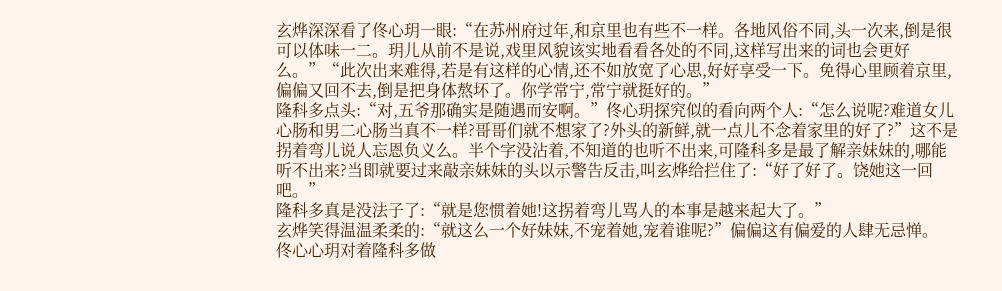玄烨深深看了佟心玥一眼:“在苏州府过年,和京里也有些不一样。各地风俗不同,头一次来,倒是很可以体味一二。玥儿从前不是说,戏里风貌该实地看看各处的不同,这样写出来的词也会更好么。”“此次出来难得,若是有这样的心情,还不如放宽了心思,好好享受一下。免得心里顾着京里,偏偏又回不去,倒是把身体熬坏了。你学常宁,常宁就挺好的。”
隆科多点头:“对,五爷那确实是随遇而安啊。”佟心玥探究似的看向两个人:“怎么说呢?难道女儿心肠和男二心肠当真不一样?哥哥们就不想家了?外头的新鲜,就一点儿不念着家里的好了?”这不是拐着弯儿说人忘恩负义么。半个字没沾着,不知道的也听不出来,可隆科多是最了解亲妹妹的,哪能听不出来?当即就要过来敲亲妹妹的头以示警告反击,叫玄烨给拦住了:“好了好了。饶她这一回吧。”
隆科多真是没法子了:“就是您惯着她!这拐着弯儿骂人的本事是越来起大了。”
玄烨笑得温温柔柔的:“就这么一个好妹妹,不宠着她,宠着谁呢?”偏偏这有偏爱的人肆无忌惮。
佟心心玥对着隆科多做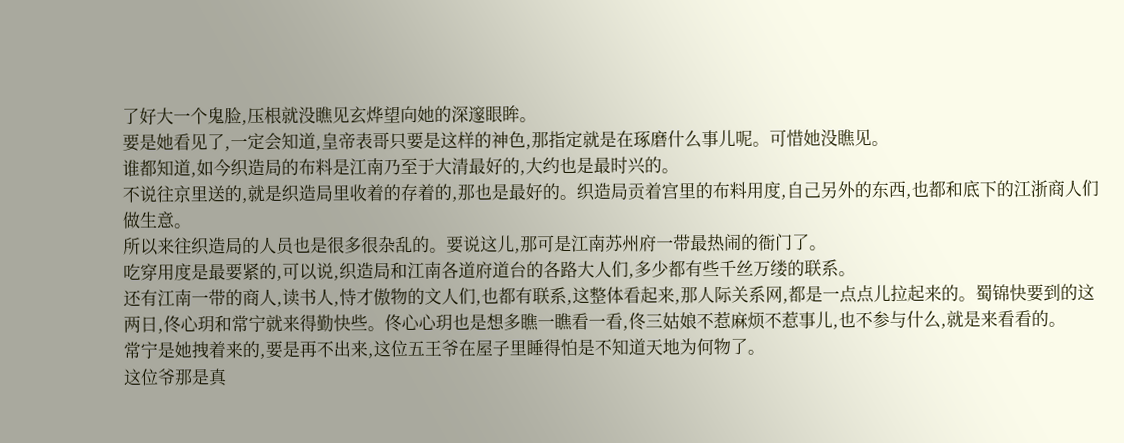了好大一个鬼脸,压根就没瞧见玄烨望向她的深邃眼眸。
要是她看见了,一定会知道,皇帝表哥只要是这样的神色,那指定就是在琢磨什么事儿呢。可惜她没瞧见。
谁都知道,如今织造局的布料是江南乃至于大清最好的,大约也是最时兴的。
不说往京里送的,就是织造局里收着的存着的,那也是最好的。织造局贡着宫里的布料用度,自己另外的东西,也都和底下的江浙商人们做生意。
所以来往织造局的人员也是很多很杂乱的。要说这儿,那可是江南苏州府一带最热闹的衙门了。
吃穿用度是最要紧的,可以说,织造局和江南各道府道台的各路大人们,多少都有些千丝万缕的联系。
还有江南一带的商人,读书人,恃才傲物的文人们,也都有联系,这整体看起来,那人际关系网,都是一点点儿拉起来的。蜀锦快要到的这两日,佟心玥和常宁就来得勤快些。佟心心玥也是想多瞧一瞧看一看,佟三姑娘不惹麻烦不惹事儿,也不参与什么,就是来看看的。
常宁是她拽着来的,要是再不出来,这位五王爷在屋子里睡得怕是不知道天地为何物了。
这位爷那是真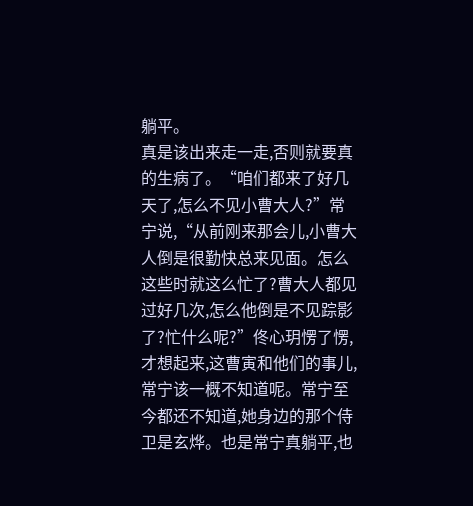躺平。
真是该出来走一走,否则就要真的生病了。“咱们都来了好几天了,怎么不见小曹大人?”常宁说,“从前刚来那会儿,小曹大人倒是很勤快总来见面。怎么这些时就这么忙了?曹大人都见过好几次,怎么他倒是不见踪影了?忙什么呢?”佟心玥愣了愣,才想起来,这曹寅和他们的事儿,常宁该一概不知道呢。常宁至今都还不知道,她身边的那个侍卫是玄烨。也是常宁真躺平,也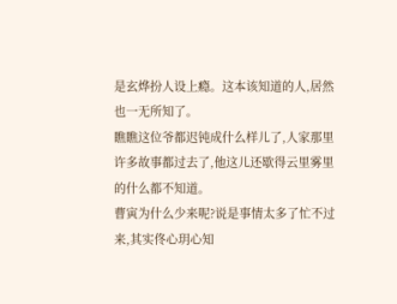是玄烨扮人设上瘾。这本该知道的人,居然也一无所知了。
瞧瞧这位爷都迟钝成什么样儿了,人家那里许多故事都过去了,他这儿还歇得云里雾里的什么都不知道。
曹寅为什么少来呢?说是事情太多了忙不过来,其实佟心玥心知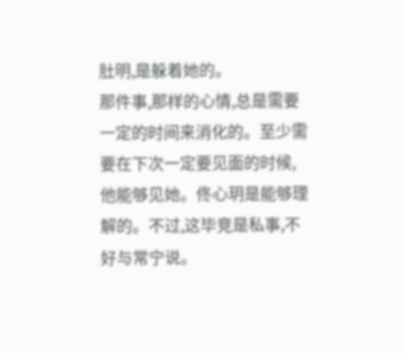肚明,是躲着她的。
那件事,那样的心情,总是需要一定的时间来消化的。至少需要在下次一定要见面的时候,他能够见她。佟心玥是能够理解的。不过,这毕竞是私事,不好与常宁说。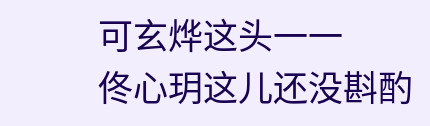可玄烨这头一一
佟心玥这儿还没斟酌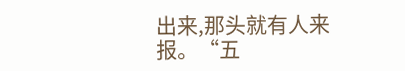出来,那头就有人来报。“五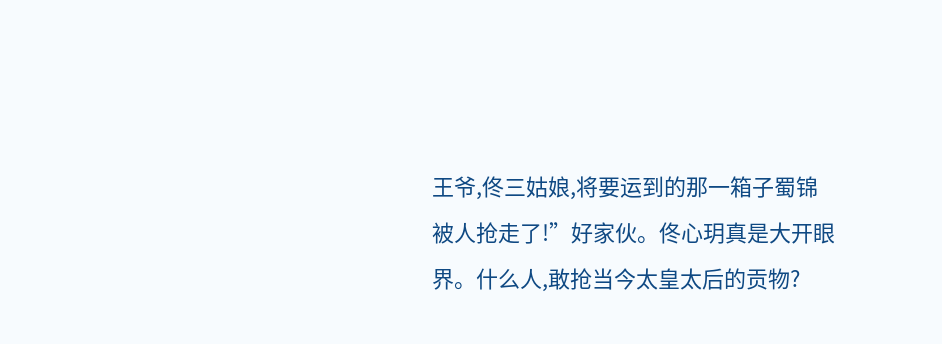王爷,佟三姑娘,将要运到的那一箱子蜀锦被人抢走了!”好家伙。佟心玥真是大开眼界。什么人,敢抢当今太皇太后的贡物?